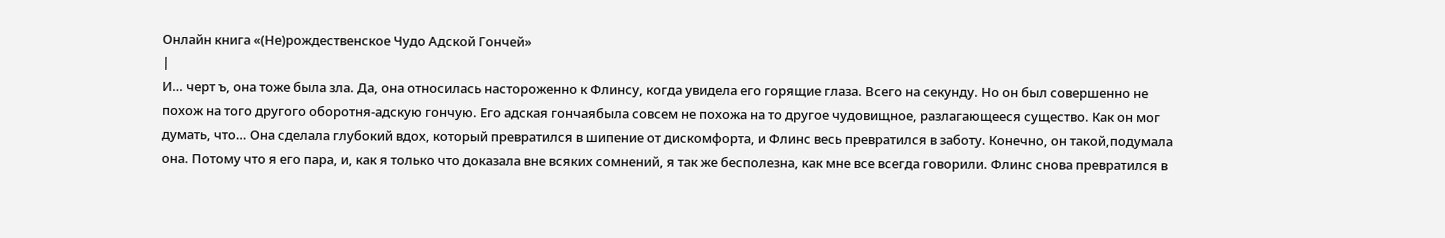Онлайн книга «(Не)рождественское Чудо Адской Гончей»
|
И… черт ъ, она тоже была зла. Да, она относилась настороженно к Флинсу, когда увидела его горящие глаза. Всего на секунду. Но он был совершенно не похож на того другого оборотня-адскую гончую. Его адская гончаябыла совсем не похожа на то другое чудовищное, разлагающееся существо. Как он мог думать, что… Она сделала глубокий вдох, который превратился в шипение от дискомфорта, и Флинс весь превратился в заботу. Конечно, он такой,подумала она. Потому что я его пара, и, как я только что доказала вне всяких сомнений, я так же бесполезна, как мне все всегда говорили. Флинс снова превратился в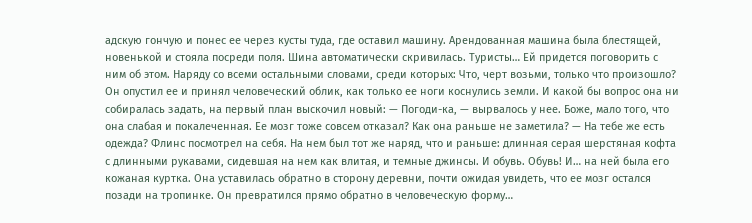адскую гончую и понес ее через кусты туда, где оставил машину. Арендованная машина была блестящей, новенькой и стояла посреди поля. Шина автоматически скривилась. Туристы… Ей придется поговорить с ним об этом. Наряду со всеми остальными словами, среди которых: Что, черт возьми, только что произошло? Он опустил ее и принял человеческий облик, как только ее ноги коснулись земли. И какой бы вопрос она ни собиралась задать, на первый план выскочил новый: — Погоди-ка, — вырвалось у нее. Боже, мало того, что она слабая и покалеченная. Ее мозг тоже совсем отказал? Как она раньше не заметила? — На тебе же есть одежда? Флинс посмотрел на себя. На нем был тот же наряд, что и раньше: длинная серая шерстяная кофта с длинными рукавами, сидевшая на нем как влитая, и темные джинсы. И обувь. Обувь! И… на ней была его кожаная куртка. Она уставилась обратно в сторону деревни, почти ожидая увидеть, что ее мозг остался позади на тропинке. Он превратился прямо обратно в человеческую форму…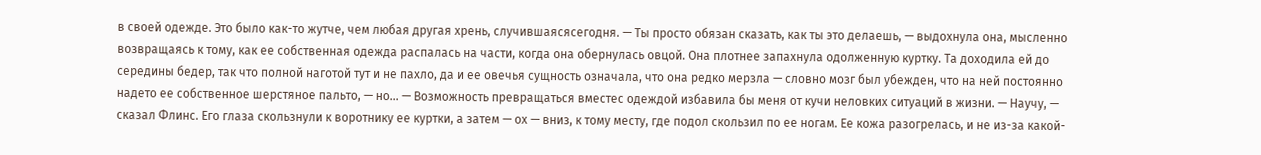в своей одежде. Это было как-то жутче, чем любая другая хрень, случившаясясегодня. — Ты просто обязан сказать, как ты это делаешь, — выдохнула она, мысленно возвращаясь к тому, как ее собственная одежда распалась на части, когда она обернулась овцой. Она плотнее запахнула одолженную куртку. Та доходила ей до середины бедер, так что полной наготой тут и не пахло, да и ее овечья сущность означала, что она редко мерзла — словно мозг был убежден, что на ней постоянно надето ее собственное шерстяное пальто, — но… — Возможность превращаться вместес одеждой избавила бы меня от кучи неловких ситуаций в жизни. — Научу, — сказал Флинс. Его глаза скользнули к воротнику ее куртки, а затем — ох — вниз, к тому месту, где подол скользил по ее ногам. Ее кожа разогрелась, и не из-за какой-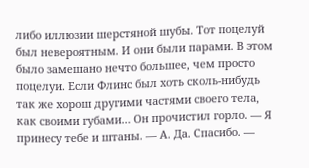либо иллюзии шерстяной шубы. Тот поцелуй был невероятным. И они были парами. В этом было замешано нечто большее, чем просто поцелуи. Если Флинс был хоть сколь-нибудь так же хорош другими частями своего тела, как своими губами… Он прочистил горло. — Я принесу тебе и штаны. — А. Да. Спасибо. —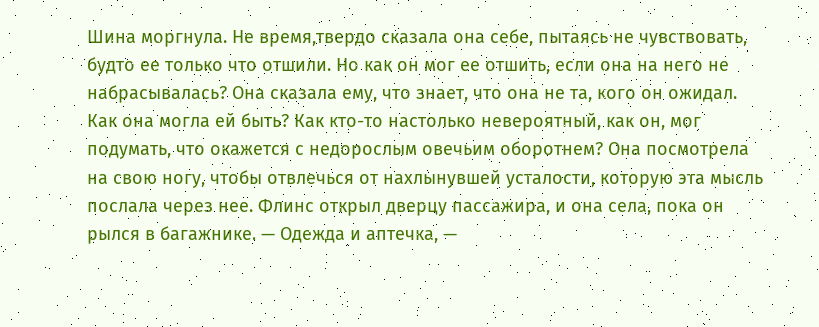Шина моргнула. Не время,твердо сказала она себе, пытаясь не чувствовать, будто ее только что отшили. Но как он мог ее отшить, если она на него не набрасывалась? Она сказала ему, что знает, что она не та, кого он ожидал. Как она могла ей быть? Как кто-то настолько невероятный, как он, мог подумать, что окажется с недорослым овечьим оборотнем? Она посмотрела на свою ногу, чтобы отвлечься от нахлынувшей усталости, которую эта мысль послала через нее. Флинс открыл дверцу пассажира, и она села, пока он рылся в багажнике. — Одежда и аптечка, —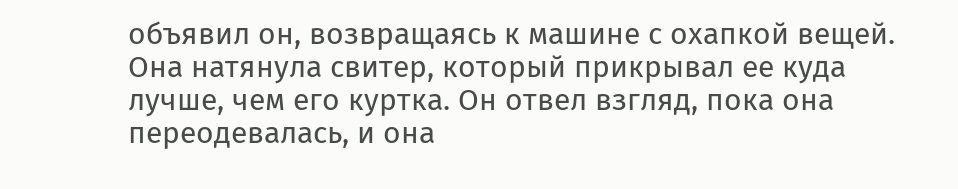объявил он, возвращаясь к машине с охапкой вещей. Она натянула свитер, который прикрывал ее куда лучше, чем его куртка. Он отвел взгляд, пока она переодевалась, и она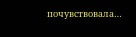почувствовала…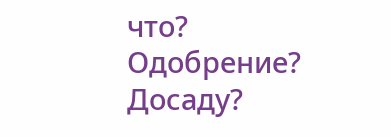что? Одобрение? Досаду?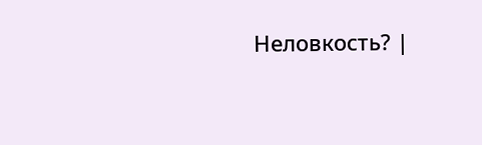Неловкость? |